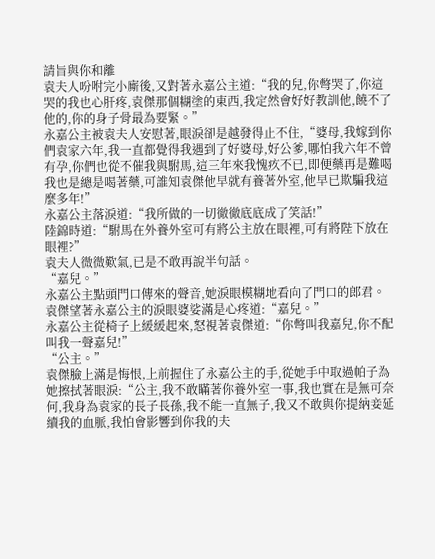請旨與你和離
袁夫人吩咐完小廝後,又對著永嘉公主道:“我的兒,你彆哭了,你這哭的我也心肝疼,袁傑那個糊塗的東西,我定然會好好教訓他,饒不了他的,你的身子骨最為要緊。”
永嘉公主被袁夫人安慰著,眼淚卻是越發得止不住,“婆母,我嫁到你們袁家六年,我一直都覺得我遇到了好婆母,好公爹,哪怕我六年不曾有孕,你們也從不催我與駙馬,這三年來我愧疚不已,即便藥再是難喝我也是總是喝著藥,可誰知袁傑他早就有養著外室,他早已欺騙我這麼多年!”
永嘉公主落淚道:“我所做的一切徹徹底底成了笑話!”
陸錦時道:“駙馬在外養外室可有將公主放在眼裡,可有將陛下放在眼裡?”
袁夫人微微歎氣,已是不敢再說半句話。
“嘉兒。”
永嘉公主點頭門口傳來的聲音,她淚眼模糊地看向了門口的郎君。
袁傑望著永嘉公主的淚眼婆娑滿是心疼道:“嘉兒。”
永嘉公主從椅子上緩緩起來,怒視著袁傑道:“你彆叫我嘉兒,你不配叫我一聲嘉兒!”
“公主。”
袁傑臉上滿是悔恨,上前握住了永嘉公主的手,從她手中取過帕子為她擦拭著眼淚:“公主,我不敢瞞著你養外室一事,我也實在是無可奈何,我身為袁家的長子長孫,我不能一直無子,我又不敢與你提納妾延續我的血脈,我怕會影響到你我的夫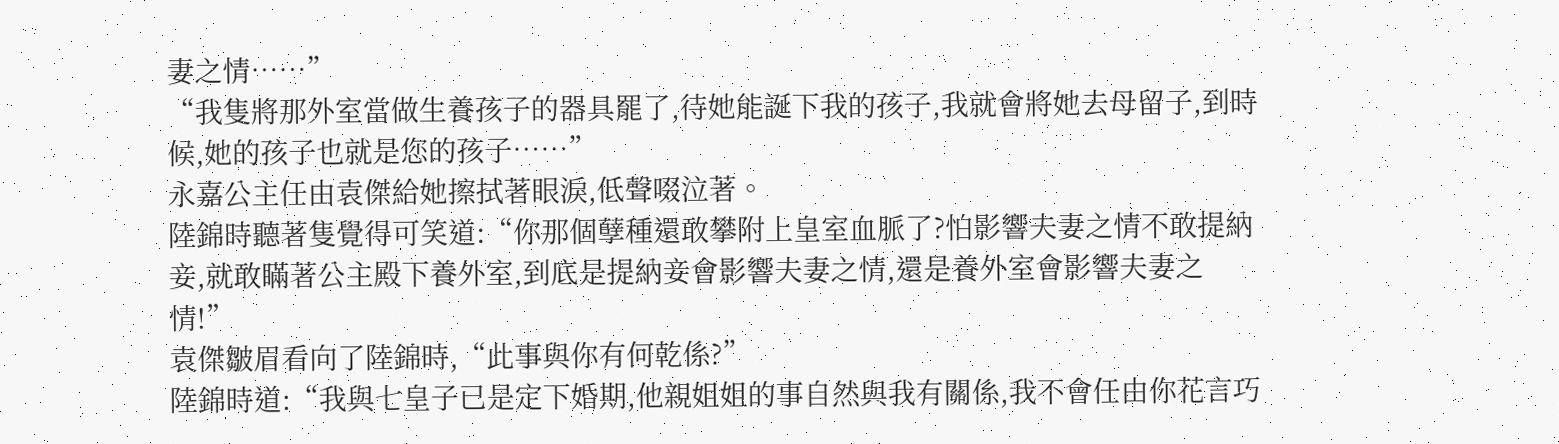妻之情……”
“我隻將那外室當做生養孩子的器具罷了,待她能誕下我的孩子,我就會將她去母留子,到時候,她的孩子也就是您的孩子……”
永嘉公主任由袁傑給她擦拭著眼淚,低聲啜泣著。
陸錦時聽著隻覺得可笑道:“你那個孽種還敢攀附上皇室血脈了?怕影響夫妻之情不敢提納妾,就敢瞞著公主殿下養外室,到底是提納妾會影響夫妻之情,還是養外室會影響夫妻之情!”
袁傑皺眉看向了陸錦時,“此事與你有何乾係?”
陸錦時道:“我與七皇子已是定下婚期,他親姐姐的事自然與我有關係,我不會任由你花言巧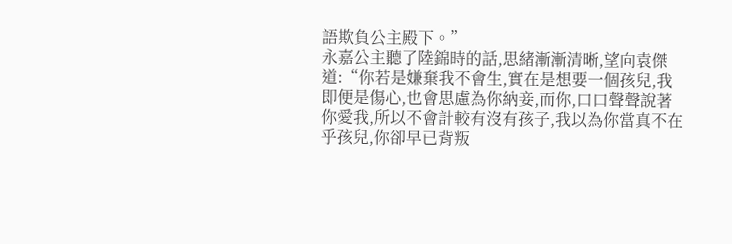語欺負公主殿下。”
永嘉公主聽了陸錦時的話,思緒漸漸清晰,望向袁傑道:“你若是嫌棄我不會生,實在是想要一個孩兒,我即便是傷心,也會思慮為你納妾,而你,口口聲聲說著你愛我,所以不會計較有沒有孩子,我以為你當真不在乎孩兒,你卻早已背叛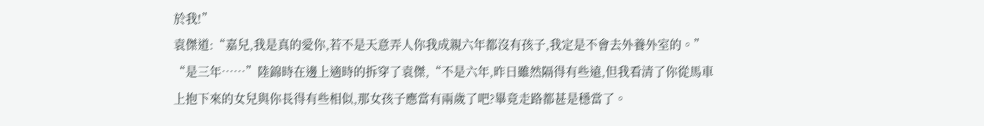於我!”
袁傑道:“嘉兒,我是真的愛你,若不是天意弄人你我成親六年都沒有孩子,我定是不會去外養外室的。”
“是三年……”陸錦時在邊上適時的拆穿了袁傑,“不是六年,昨日雖然隔得有些遠,但我看清了你從馬車上抱下來的女兒與你長得有些相似,那女孩子應當有兩歲了吧?畢竟走路都甚是穩當了。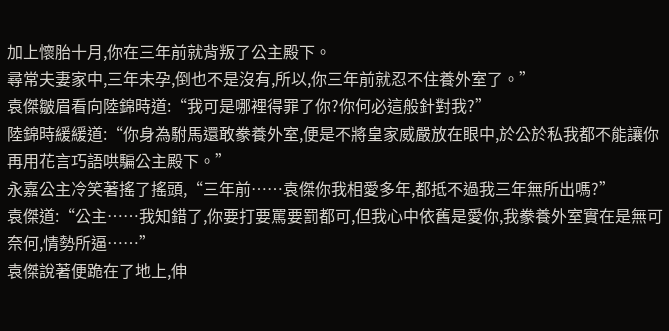加上懷胎十月,你在三年前就背叛了公主殿下。
尋常夫妻家中,三年未孕,倒也不是沒有,所以,你三年前就忍不住養外室了。”
袁傑皺眉看向陸錦時道:“我可是哪裡得罪了你?你何必這般針對我?”
陸錦時緩緩道:“你身為駙馬還敢豢養外室,便是不將皇家威嚴放在眼中,於公於私我都不能讓你再用花言巧語哄騙公主殿下。”
永嘉公主冷笑著搖了搖頭,“三年前……袁傑你我相愛多年,都抵不過我三年無所出嗎?”
袁傑道:“公主……我知錯了,你要打要罵要罰都可,但我心中依舊是愛你,我豢養外室實在是無可奈何,情勢所逼……”
袁傑說著便跪在了地上,伸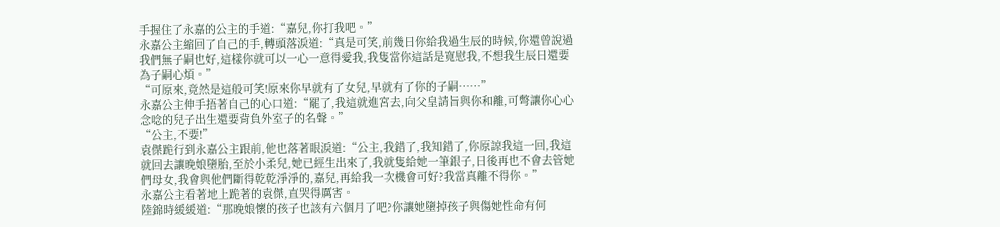手握住了永嘉的公主的手道:“嘉兒,你打我吧。”
永嘉公主縮回了自己的手,轉頭落淚道:“真是可笑,前幾日你給我過生辰的時候,你還曾說過我們無子嗣也好,這樣你就可以一心一意得愛我,我隻當你這話是寬慰我,不想我生辰日還要為子嗣心煩。”
“可原來,竟然是這般可笑!原來你早就有了女兒,早就有了你的子嗣……”
永嘉公主伸手捂著自己的心口道:“罷了,我這就進宮去,向父皇請旨與你和離,可彆讓你心心念唸的兒子出生還要背負外室子的名聲。”
“公主,不要!”
袁傑跪行到永嘉公主跟前,他也落著眼淚道:“公主,我錯了,我知錯了,你原諒我這一回,我這就回去讓晚娘墮胎,至於小柔兒,她已經生出來了,我就隻給她一筆銀子,日後再也不會去管她們母女,我會與他們斷得乾乾淨淨的,嘉兒,再給我一次機會可好?我當真離不得你。”
永嘉公主看著地上跪著的袁傑,直哭得厲害。
陸錦時緩緩道:“那晚娘懷的孩子也該有六個月了吧?你讓她墮掉孩子與傷她性命有何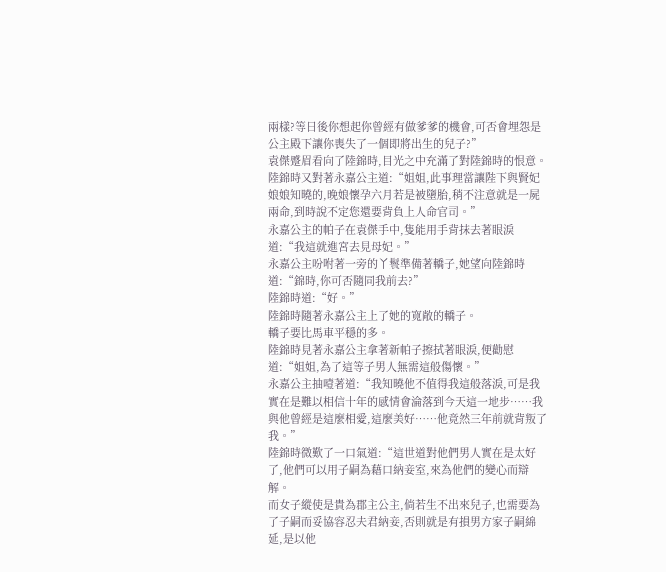兩樣?等日後你想起你曾經有做爹爹的機會,可否會埋怨是公主殿下讓你喪失了一個即將出生的兒子?”
袁傑蹙眉看向了陸錦時,目光之中充滿了對陸錦時的恨意。
陸錦時又對著永嘉公主道:“姐姐,此事理當讓陛下與賢妃娘娘知曉的,晚娘懷孕六月若是被墮胎,稍不注意就是一屍兩命,到時說不定您還要背負上人命官司。”
永嘉公主的帕子在袁傑手中,隻能用手背抹去著眼淚道:“我這就進宮去見母妃。”
永嘉公主吩咐著一旁的丫鬟準備著轎子,她望向陸錦時道:“錦時,你可否隨同我前去?”
陸錦時道:“好。”
陸錦時隨著永嘉公主上了她的寬敞的轎子。
轎子要比馬車平穩的多。
陸錦時見著永嘉公主拿著新帕子擦拭著眼淚,便勸慰道:“姐姐,為了這等子男人無需這般傷懷。”
永嘉公主抽噎著道:“我知曉他不值得我這般落淚,可是我實在是難以相信十年的感情會淪落到今天這一地步……我與他曾經是這麼相愛,這麼美好……他竟然三年前就背叛了我。”
陸錦時微歎了一口氣道:“這世道對他們男人實在是太好了,他們可以用子嗣為藉口納妾室,來為他們的變心而辯解。
而女子縱使是貴為郡主公主,倘若生不出來兒子,也需要為了子嗣而妥協容忍夫君納妾,否則就是有損男方家子嗣綿延,是以他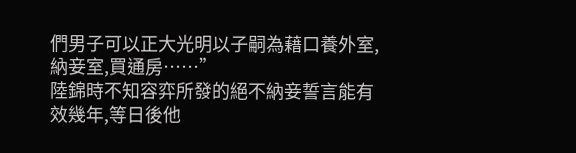們男子可以正大光明以子嗣為藉口養外室,納妾室,買通房……”
陸錦時不知容弈所發的絕不納妾誓言能有效幾年,等日後他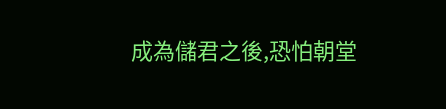成為儲君之後,恐怕朝堂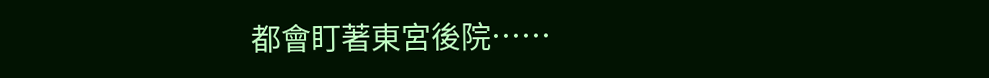都會盯著東宮後院……